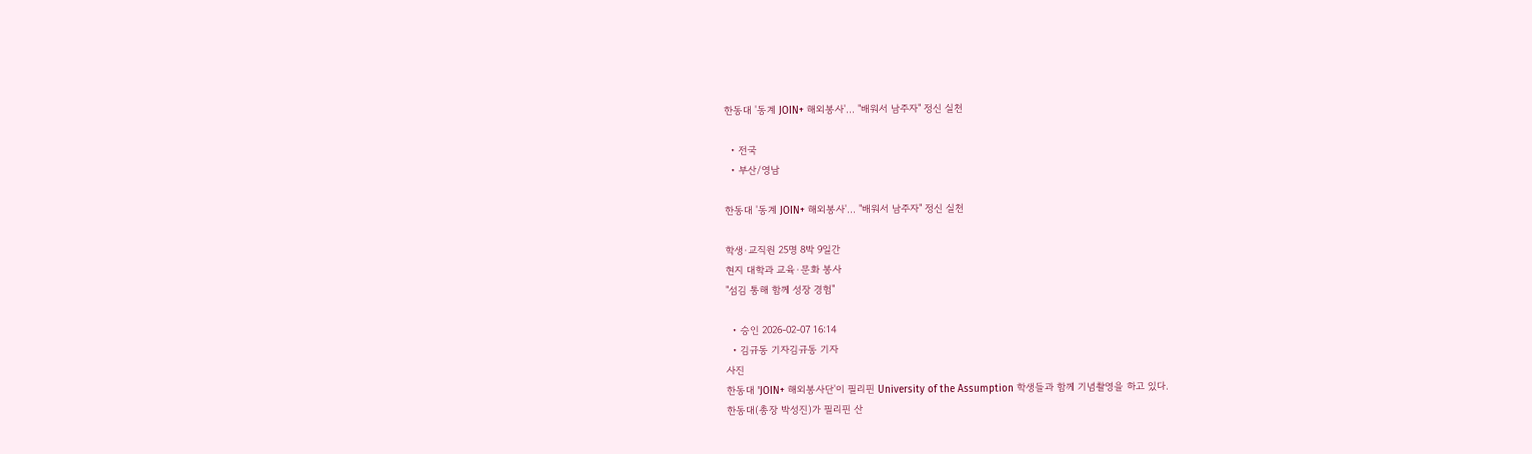한동대 '동계 JOIN+ 해외봉사'… "배워서 남주자" 정신 실천

  • 전국
  • 부산/영남

한동대 '동계 JOIN+ 해외봉사'… "배워서 남주자" 정신 실천

학생·교직원 25명 8박 9일간
현지 대학과 교육·문화 봉사
"섬김 통해 함께 성장 경험"

  • 승인 2026-02-07 16:14
  • 김규동 기자김규동 기자
사진
한동대 'JOIN+ 해외봉사단'이 필리핀 University of the Assumption 학생들과 함께 기념촬영을 하고 있다.
한동대(총장 박성진)가 필리핀 산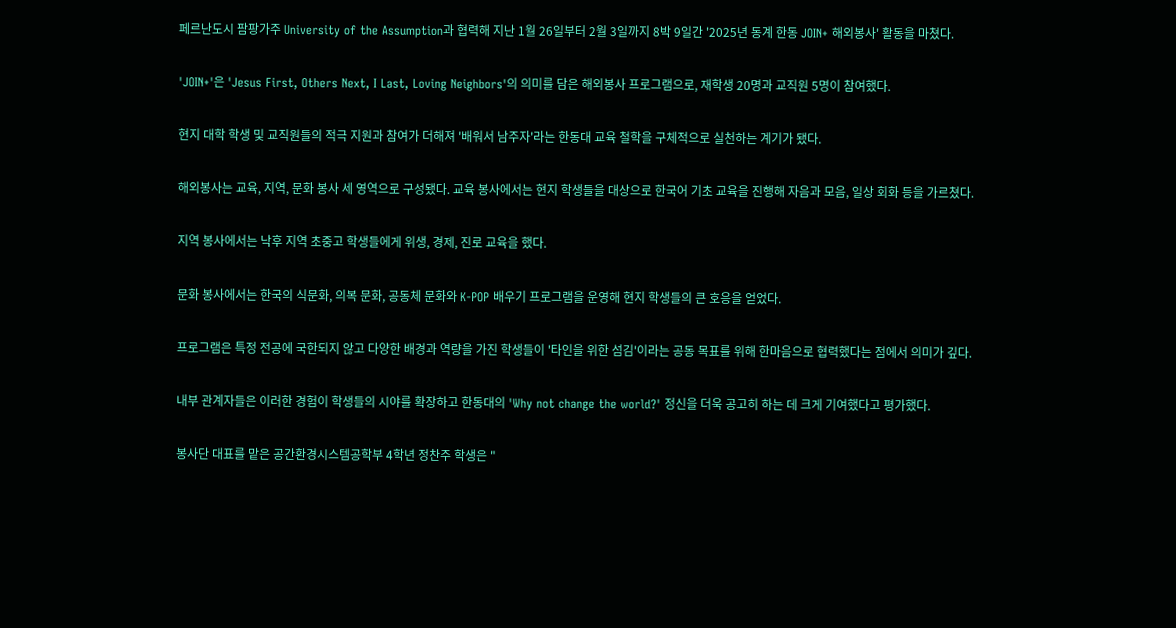페르난도시 팜팡가주 University of the Assumption과 협력해 지난 1월 26일부터 2월 3일까지 8박 9일간 '2025년 동계 한동 JOIN+ 해외봉사' 활동을 마쳤다.

'JOIN+'은 'Jesus First, Others Next, I Last, Loving Neighbors'의 의미를 담은 해외봉사 프로그램으로, 재학생 20명과 교직원 5명이 참여했다.

현지 대학 학생 및 교직원들의 적극 지원과 참여가 더해져 '배워서 남주자'라는 한동대 교육 철학을 구체적으로 실천하는 계기가 됐다.

해외봉사는 교육, 지역, 문화 봉사 세 영역으로 구성됐다. 교육 봉사에서는 현지 학생들을 대상으로 한국어 기초 교육을 진행해 자음과 모음, 일상 회화 등을 가르쳤다.

지역 봉사에서는 낙후 지역 초중고 학생들에게 위생, 경제, 진로 교육을 했다.

문화 봉사에서는 한국의 식문화, 의복 문화, 공동체 문화와 K-POP 배우기 프로그램을 운영해 현지 학생들의 큰 호응을 얻었다.

프로그램은 특정 전공에 국한되지 않고 다양한 배경과 역량을 가진 학생들이 '타인을 위한 섬김'이라는 공동 목표를 위해 한마음으로 협력했다는 점에서 의미가 깊다.

내부 관계자들은 이러한 경험이 학생들의 시야를 확장하고 한동대의 'Why not change the world?' 정신을 더욱 공고히 하는 데 크게 기여했다고 평가했다.

봉사단 대표를 맡은 공간환경시스템공학부 4학년 정찬주 학생은 "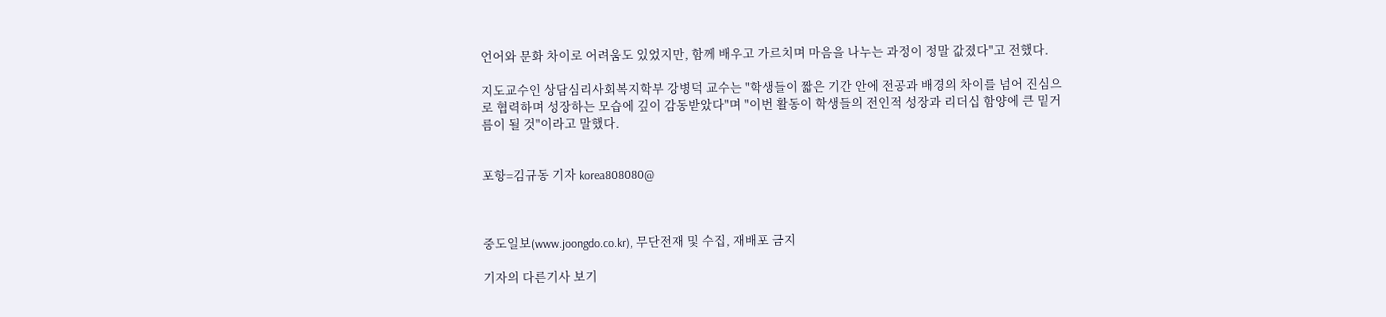언어와 문화 차이로 어려움도 있었지만, 함께 배우고 가르치며 마음을 나누는 과정이 정말 값졌다"고 전했다.

지도교수인 상담심리사회복지학부 강병덕 교수는 "학생들이 짧은 기간 안에 전공과 배경의 차이를 넘어 진심으로 협력하며 성장하는 모습에 깊이 감동받았다"며 "이번 활동이 학생들의 전인적 성장과 리더십 함양에 큰 밑거름이 될 것"이라고 말했다.


포항=김규동 기자 korea808080@



중도일보(www.joongdo.co.kr), 무단전재 및 수집, 재배포 금지

기자의 다른기사 보기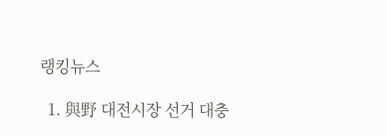랭킹뉴스

  1. 與野 대전시장 선거 대충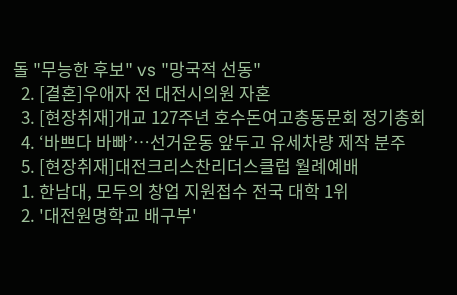돌 "무능한 후보" vs "망국적 선동"
  2. [결혼]우애자 전 대전시의원 자혼
  3. [현장취재]개교 127주년 호수돈여고총동문회 정기총회
  4. ‘바쁘다 바빠’…선거운동 앞두고 유세차량 제작 분주
  5. [현장취재]대전크리스찬리더스클럽 월례예배
  1. 한남대, 모두의 창업 지원접수 전국 대학 1위
  2. '대전원명학교 배구부'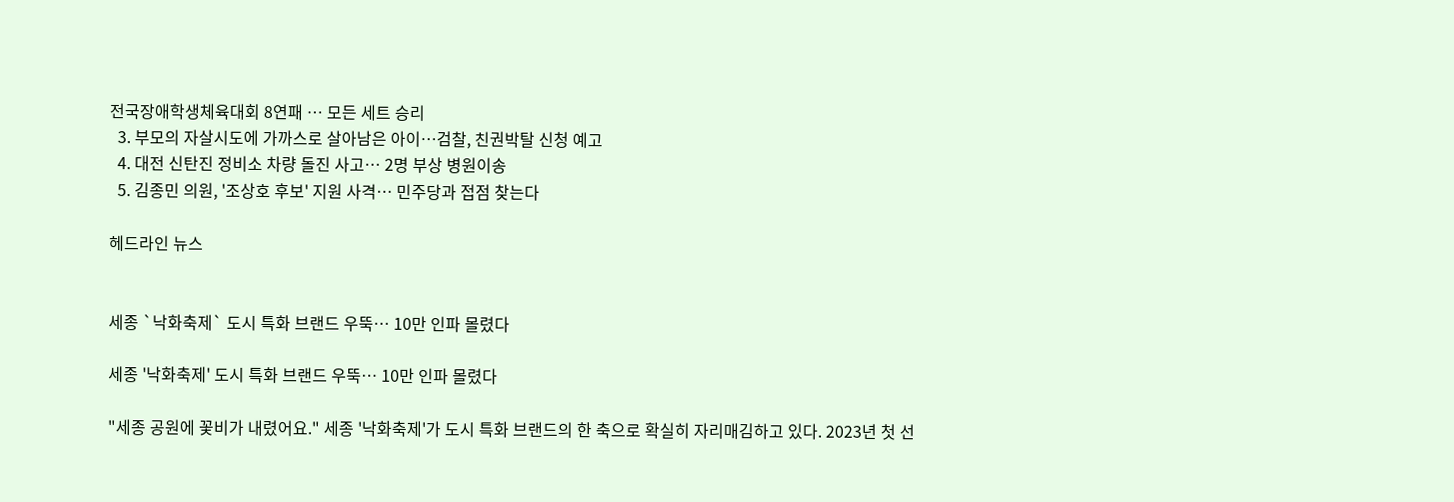전국장애학생체육대회 8연패 … 모든 세트 승리
  3. 부모의 자살시도에 가까스로 살아남은 아이…검찰, 친권박탈 신청 예고
  4. 대전 신탄진 정비소 차량 돌진 사고… 2명 부상 병원이송
  5. 김종민 의원, '조상호 후보' 지원 사격… 민주당과 접점 찾는다

헤드라인 뉴스


세종 `낙화축제` 도시 특화 브랜드 우뚝… 10만 인파 몰렸다

세종 '낙화축제' 도시 특화 브랜드 우뚝… 10만 인파 몰렸다

"세종 공원에 꽃비가 내렸어요." 세종 '낙화축제'가 도시 특화 브랜드의 한 축으로 확실히 자리매김하고 있다. 2023년 첫 선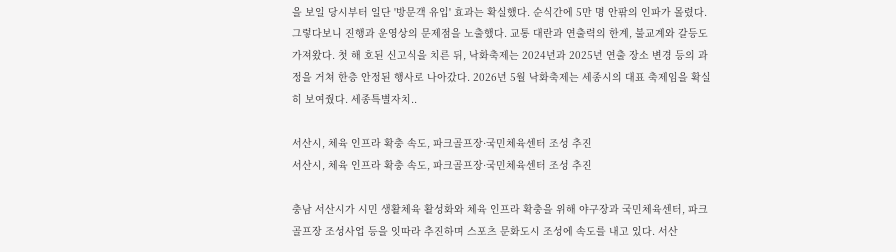을 보일 당시부터 일단 '방문객 유입' 효과는 확실했다. 순식간에 5만 명 안팎의 인파가 몰렸다. 그렇다보니 진행과 운영상의 문제점을 노출했다. 교통 대란과 연출력의 한계, 불교계와 갈등도 가져왔다. 첫 해 호된 신고식을 치른 뒤, 낙화축제는 2024년과 2025년 연출 장소 변경 등의 과정을 거쳐 한층 안정된 행사로 나아갔다. 2026년 5월 낙화축제는 세종시의 대표 축제임을 확실히 보여줬다. 세종특별자치..

서산시, 체육 인프라 확충 속도, 파크골프장·국민체육센터 조성 추진
서산시, 체육 인프라 확충 속도, 파크골프장·국민체육센터 조성 추진

충남 서산시가 시민 생활체육 활성화와 체육 인프라 확충을 위해 야구장과 국민체육센터, 파크골프장 조성사업 등을 잇따라 추진하며 스포츠 문화도시 조성에 속도를 내고 있다. 서산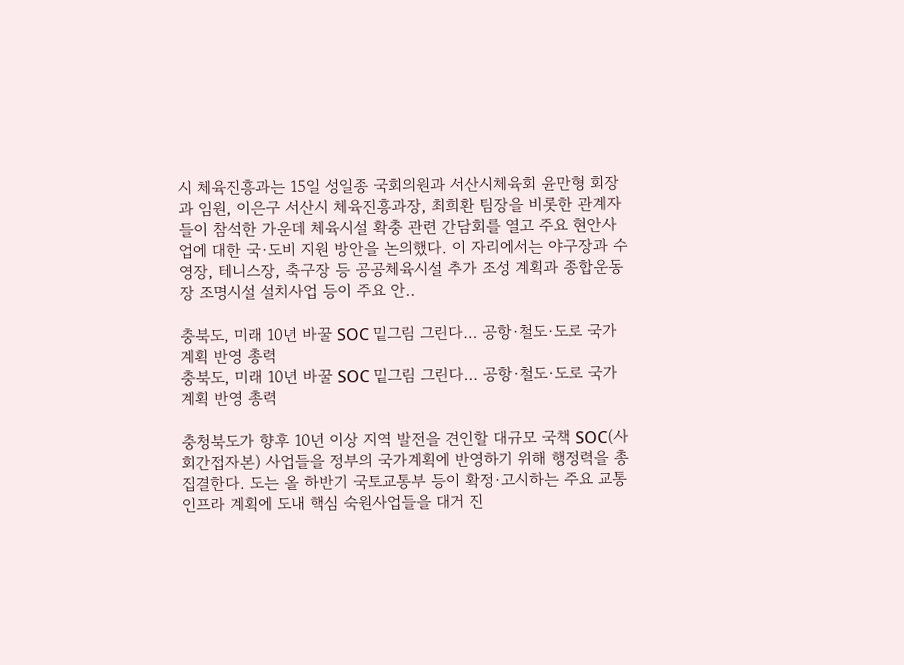시 체육진흥과는 15일 성일종 국회의원과 서산시체육회 윤만형 회장과 임원, 이은구 서산시 체육진흥과장, 최희환 팀장을 비롯한 관계자들이 참석한 가운데 체육시설 확충 관련 간담회를 열고 주요 현안사업에 대한 국·도비 지원 방안을 논의했다. 이 자리에서는 야구장과 수영장, 테니스장, 축구장 등 공공체육시설 추가 조성 계획과 종합운동장 조명시설 설치사업 등이 주요 안..

충북도, 미래 10년 바꿀 SOC 밑그림 그린다… 공항·철도·도로 국가계획 반영 총력
충북도, 미래 10년 바꿀 SOC 밑그림 그린다… 공항·철도·도로 국가계획 반영 총력

충청북도가 향후 10년 이상 지역 발전을 견인할 대규모 국책 SOC(사회간접자본) 사업들을 정부의 국가계획에 반영하기 위해 행정력을 총집결한다. 도는 올 하반기 국토교통부 등이 확정·고시하는 주요 교통 인프라 계획에 도내 핵심 숙원사업들을 대거 진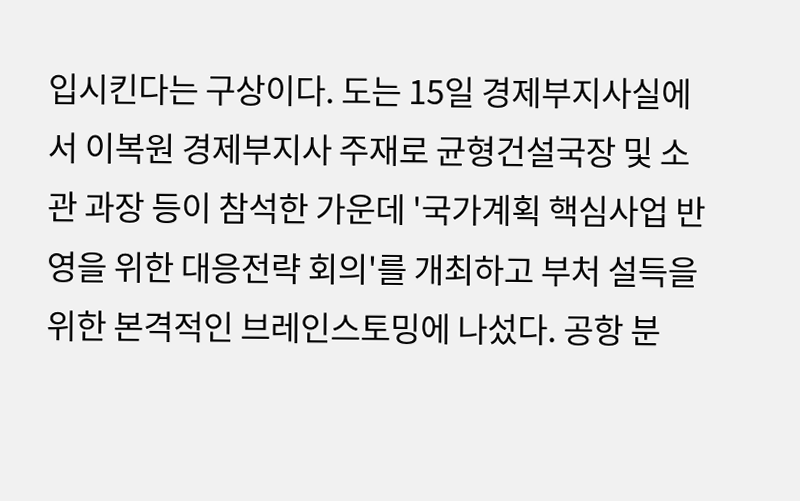입시킨다는 구상이다. 도는 15일 경제부지사실에서 이복원 경제부지사 주재로 균형건설국장 및 소관 과장 등이 참석한 가운데 '국가계획 핵심사업 반영을 위한 대응전략 회의'를 개최하고 부처 설득을 위한 본격적인 브레인스토밍에 나섰다. 공항 분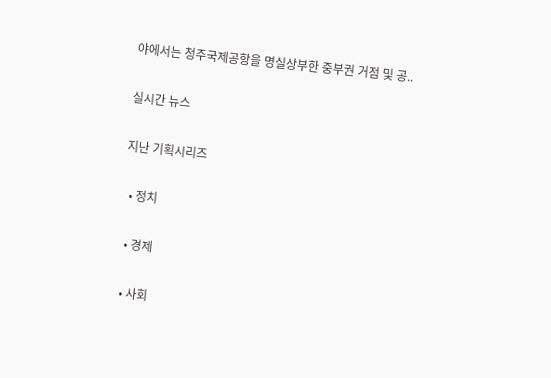야에서는 청주국제공항을 명실상부한 중부권 거점 및 공..

실시간 뉴스

지난 기획시리즈

  • 정치

  • 경제

  • 사회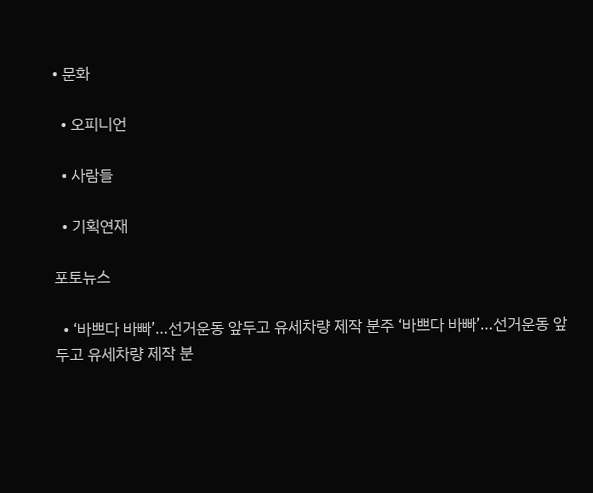• 문화

  • 오피니언

  • 사람들

  • 기획연재

포토뉴스

  • ‘바쁘다 바빠’…선거운동 앞두고 유세차량 제작 분주 ‘바쁘다 바빠’…선거운동 앞두고 유세차량 제작 분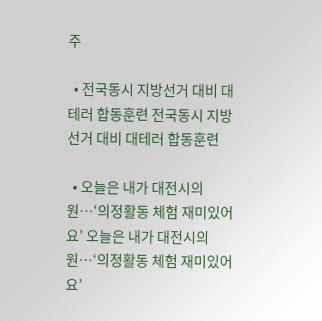주

  • 전국동시 지방선거 대비 대테러 합동훈련 전국동시 지방선거 대비 대테러 합동훈련

  • 오늘은 내가 대전시의원…‘의정활동 체험 재미있어요’ 오늘은 내가 대전시의원…‘의정활동 체험 재미있어요’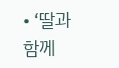• ‘딸과 함께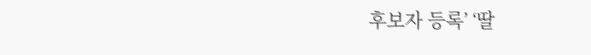후보자 등록’ ‘딸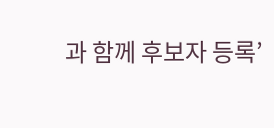과 함께 후보자 등록’